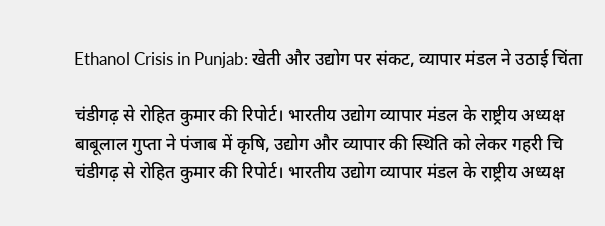Ethanol Crisis in Punjab: खेती और उद्योग पर संकट, व्यापार मंडल ने उठाई चिंता

चंडीगढ़ से रोहित कुमार की रिपोर्ट। भारतीय उद्योग व्यापार मंडल के राष्ट्रीय अध्यक्ष बाबूलाल गुप्ता ने पंजाब में कृषि, उद्योग और व्यापार की स्थिति को लेकर गहरी चि
चंडीगढ़ से रोहित कुमार की रिपोर्ट। भारतीय उद्योग व्यापार मंडल के राष्ट्रीय अध्यक्ष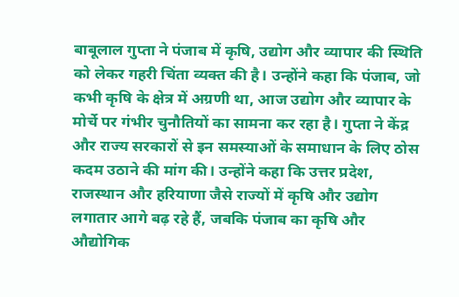बाबूलाल गुप्ता ने पंजाब में कृषि, उद्योग और व्यापार की स्थिति को लेकर गहरी चिंता व्यक्त की है। उन्होंने कहा कि पंजाब, जो कभी कृषि के क्षेत्र में अग्रणी था, आज उद्योग और व्यापार के मोर्चे पर गंभीर चुनौतियों का सामना कर रहा है। गुप्ता ने केंद्र और राज्य सरकारों से इन समस्याओं के समाधान के लिए ठोस कदम उठाने की मांग की। उन्होंने कहा कि उत्तर प्रदेश, राजस्थान और हरियाणा जैसे राज्यों में कृषि और उद्योग लगातार आगे बढ़ रहे हैं, जबकि पंजाब का कृषि और औद्योगिक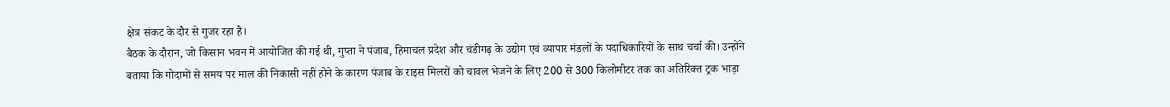क्षेत्र संकट के दौर से गुजर रहा है।
बैठक के दौरान, जो किसान भवन में आयोजित की गई थी, गुप्ता ने पंजाब, हिमाचल प्रदेश और चंडीगढ़ के उद्योग एवं व्यापार मंडलों के पदाधिकारियों के साथ चर्चा की। उन्होंने बताया कि गोदामों से समय पर माल की निकासी नहीं होने के कारण पंजाब के राइस मिलरों को चावल भेजने के लिए 200 से 300 किलोमीटर तक का अतिरिक्त ट्रक भाड़ा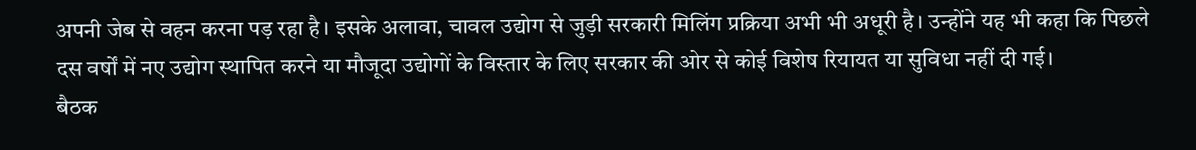अपनी जेब से वहन करना पड़ रहा है। इसके अलावा, चावल उद्योग से जुड़ी सरकारी मिलिंग प्रक्रिया अभी भी अधूरी है। उन्होंने यह भी कहा कि पिछले दस वर्षों में नए उद्योग स्थापित करने या मौजूदा उद्योगों के विस्तार के लिए सरकार की ओर से कोई विशेष रियायत या सुविधा नहीं दी गई।
बैठक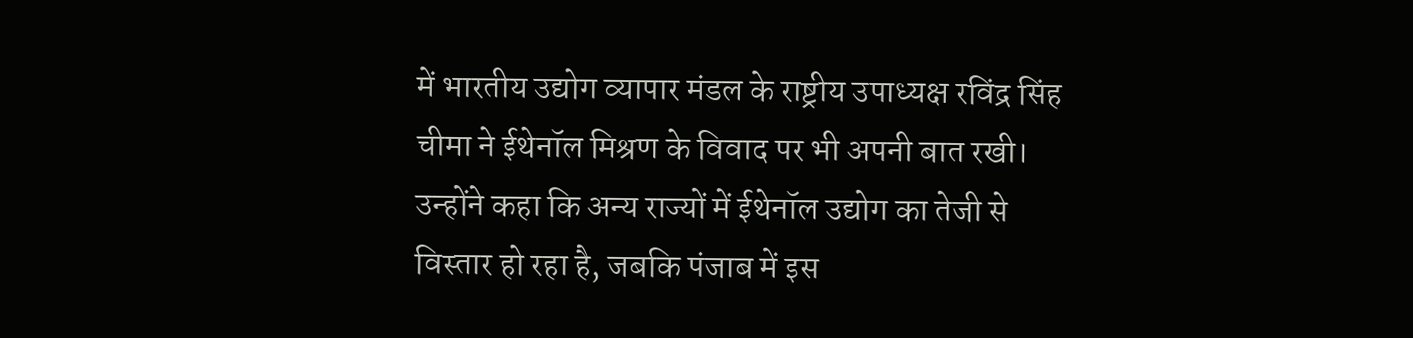में भारतीय उद्योग व्यापार मंडल के राष्ट्रीय उपाध्यक्ष रविंद्र सिंह चीमा ने ईथेनॉल मिश्रण के विवाद पर भी अपनी बात रखी। उन्होंने कहा कि अन्य राज्यों में ईथेनॉल उद्योग का तेजी से विस्तार हो रहा है, जबकि पंजाब में इस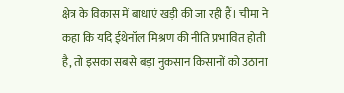क्षेत्र के विकास में बाधाएं खड़ी की जा रही हैं। चीमा ने कहा कि यदि ईथेनॉल मिश्रण की नीति प्रभावित होती है, तो इसका सबसे बड़ा नुकसान किसानों को उठाना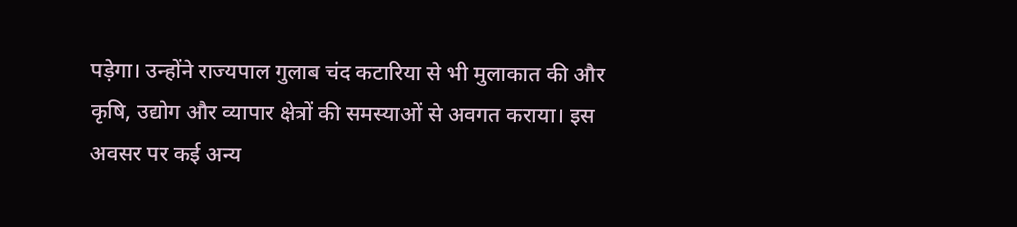पड़ेगा। उन्होंने राज्यपाल गुलाब चंद कटारिया से भी मुलाकात की और कृषि, उद्योग और व्यापार क्षेत्रों की समस्याओं से अवगत कराया। इस अवसर पर कई अन्य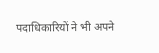पदाधिकारियों ने भी अपने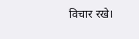विचार रखे।